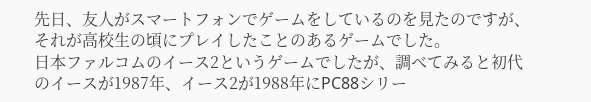先日、友人がスマートフォンでゲームをしているのを見たのですが、それが高校生の頃にプレイしたことのあるゲームでした。
日本ファルコムのイース2というゲームでしたが、調べてみると初代のイースが1987年、イース2が1988年にPC88シリー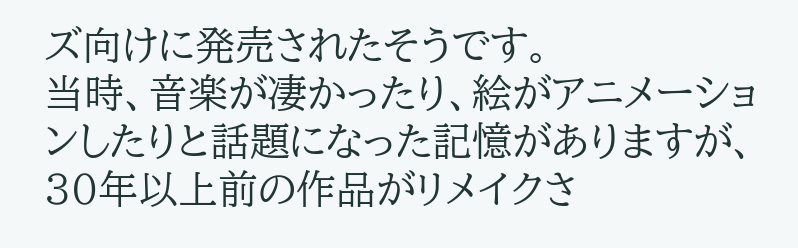ズ向けに発売されたそうです。
当時、音楽が凄かったり、絵がアニメーションしたりと話題になった記憶がありますが、30年以上前の作品がリメイクさ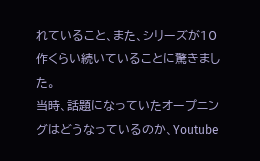れていること、また、シリーズが10作くらい続いていることに驚きました。
当時、話題になっていたオープニングはどうなっているのか、Youtube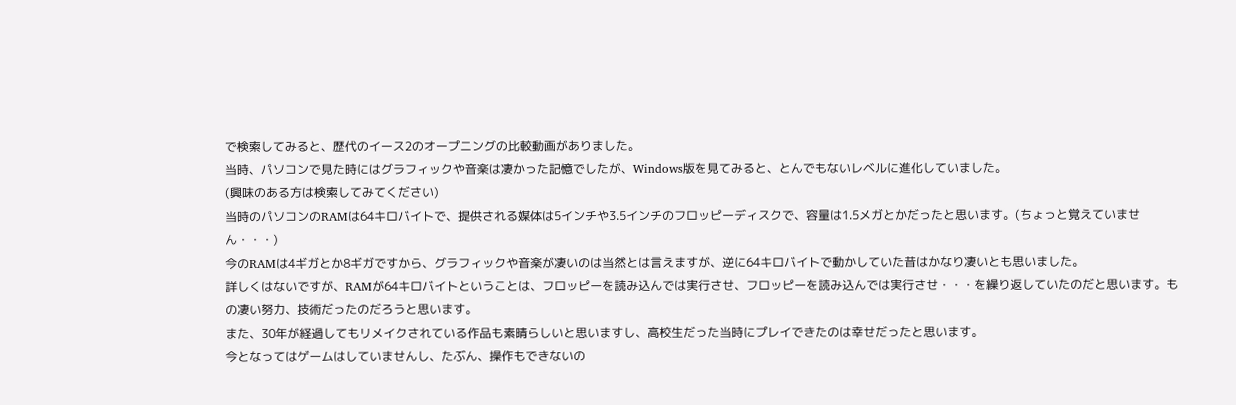で検索してみると、歴代のイース2のオープニングの比較動画がありました。
当時、パソコンで見た時にはグラフィックや音楽は凄かった記憶でしたが、Windows版を見てみると、とんでもないレベルに進化していました。
(興味のある方は検索してみてください)
当時のパソコンのRAMは64キロバイトで、提供される媒体は5インチや3.5インチのフロッピーディスクで、容量は1.5メガとかだったと思います。(ちょっと覚えていません・・・)
今のRAMは4ギガとか8ギガですから、グラフィックや音楽が凄いのは当然とは言えますが、逆に64キロバイトで動かしていた昔はかなり凄いとも思いました。
詳しくはないですが、RAMが64キロバイトということは、フロッピーを読み込んでは実行させ、フロッピーを読み込んでは実行させ・・・を繰り返していたのだと思います。もの凄い努力、技術だったのだろうと思います。
また、30年が経過してもリメイクされている作品も素晴らしいと思いますし、高校生だった当時にプレイできたのは幸せだったと思います。
今となってはゲームはしていませんし、たぶん、操作もできないの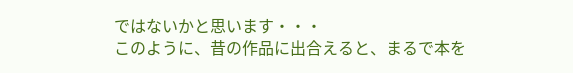ではないかと思います・・・
このように、昔の作品に出合えると、まるで本を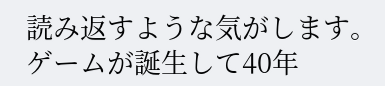読み返すような気がします。ゲームが誕生して40年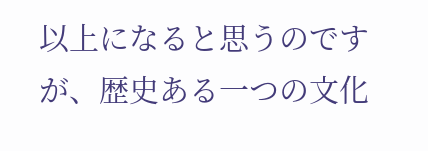以上になると思うのですが、歴史ある一つの文化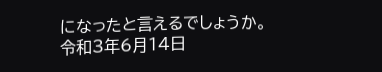になったと言えるでしょうか。
令和3年6月14日